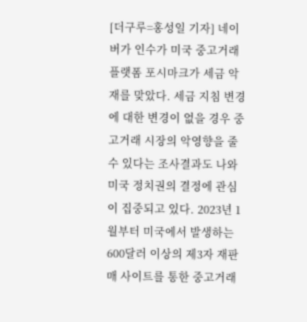[더구루=홍성일 기자] 네이버가 인수가 미국 중고거래플랫폼 포시마크가 세금 악재를 맞았다. 세금 지침 변경에 대한 변경이 없을 경우 중고거래 시장의 악영향을 줄 수 있다는 조사결과도 나와 미국 정치권의 결정에 관심이 집중되고 있다. 2023년 1월부터 미국에서 발생하는 600달러 이상의 제3자 재판매 사이트를 통한 중고거래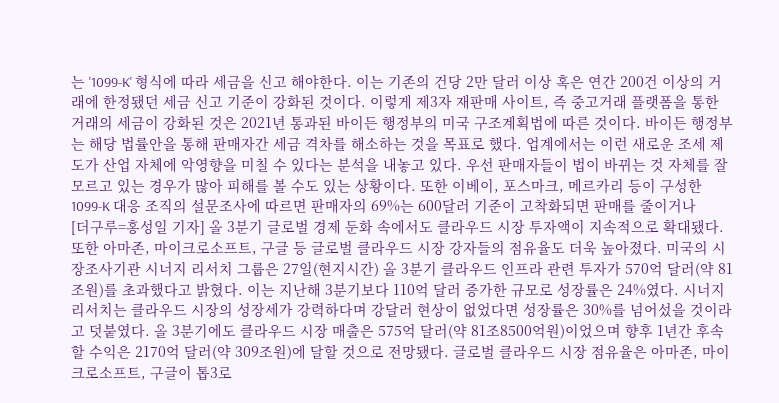는 '1099-K' 형식에 따라 세금을 신고 해야한다. 이는 기존의 건당 2만 달러 이상 혹은 연간 200건 이상의 거래에 한정됐던 세금 신고 기준이 강화된 것이다. 이렇게 제3자 재판매 사이트, 즉 중고거래 플랫폼을 통한 거래의 세금이 강화된 것은 2021년 통과된 바이든 행정부의 미국 구조계획법에 따른 것이다. 바이든 행정부는 해당 법률안을 통해 판매자간 세금 격차를 해소하는 것을 목표로 했다. 업계에서는 이런 새로운 조세 제도가 산업 자체에 악영향을 미칠 수 있다는 분석을 내놓고 있다. 우선 판매자들이 법이 바뀌는 것 자체를 잘 모르고 있는 경우가 많아 피해를 볼 수도 있는 상황이다. 또한 이베이, 포스마크, 메르카리 등이 구성한 1099-K 대응 조직의 설문조사에 따르면 판매자의 69%는 600달러 기준이 고착화되면 판매를 줄이거나
[더구루=홍성일 기자] 올 3분기 글로벌 경제 둔화 속에서도 클라우드 시장 투자액이 지속적으로 확대됐다. 또한 아마존, 마이크로소프트, 구글 등 글로벌 클라우드 시장 강자들의 점유율도 더욱 높아졌다. 미국의 시장조사기관 시너지 리서치 그룹은 27일(현지시간) 올 3분기 클라우드 인프라 관련 투자가 570억 달러(약 81조원)를 초과했다고 밝혔다. 이는 지난해 3분기보다 110억 달러 증가한 규모로 성장률은 24%였다. 시너지 리서치는 클라우드 시장의 성장세가 강력하다며 강달러 현상이 없었다면 성장률은 30%를 넘어섰을 것이라고 덧붙였다. 올 3분기에도 클라우드 시장 매출은 575억 달러(약 81조8500억원)이었으며 향후 1년간 후속할 수익은 2170억 달러(약 309조원)에 달할 것으로 전망됐다. 글로벌 클라우드 시장 점유율은 아마존, 마이크로소프트, 구글이 톱3로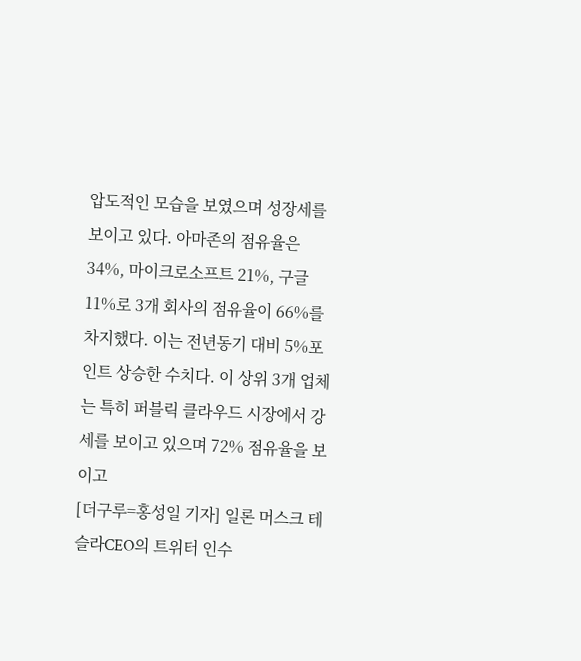압도적인 모습을 보였으며 성장세를 보이고 있다. 아마존의 점유율은 34%, 마이크로소프트 21%, 구글 11%로 3개 회사의 점유율이 66%를 차지했다. 이는 전년동기 대비 5%포인트 상승한 수치다. 이 상위 3개 업체는 특히 퍼블릭 클라우드 시장에서 강세를 보이고 있으며 72% 점유율을 보이고
[더구루=홍성일 기자] 일론 머스크 테슬라CEO의 트위터 인수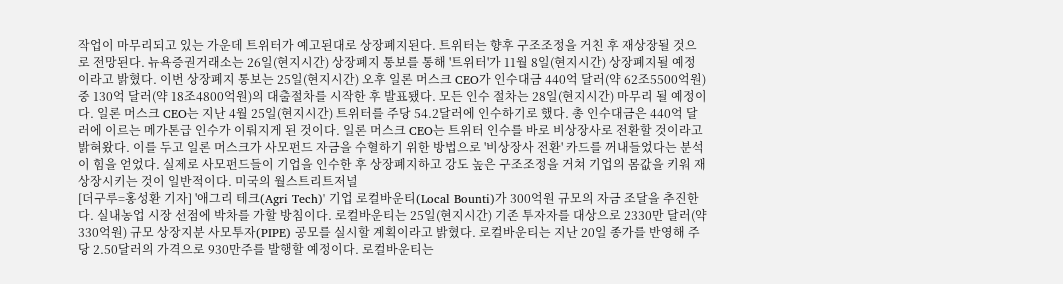작업이 마무리되고 있는 가운데 트위터가 예고된대로 상장폐지된다. 트위터는 향후 구조조정을 거친 후 재상장될 것으로 전망된다. 뉴욕증권거래소는 26일(현지시간) 상장폐지 통보를 통해 '트위터'가 11월 8일(현지시간) 상장폐지될 예정이라고 밝혔다. 이번 상장폐지 통보는 25일(현지시간) 오후 일론 머스크 CEO가 인수대금 440억 달러(약 62조5500억원) 중 130억 달러(약 18조4800억원)의 대출절차를 시작한 후 발표됐다. 모든 인수 절차는 28일(현지시간) 마무리 될 예정이다. 일론 머스크 CEO는 지난 4월 25일(현지시간) 트위터를 주당 54.2달러에 인수하기로 했다. 총 인수대금은 440억 달러에 이르는 메가톤급 인수가 이뤄지게 된 것이다. 일론 머스크 CEO는 트위터 인수를 바로 비상장사로 전환할 것이라고 밝혀왔다. 이를 두고 일론 머스크가 사모펀드 자금을 수혈하기 위한 방법으로 '비상장사 전환' 카드를 꺼내들었다는 분석이 힘을 얻었다. 실제로 사모펀드들이 기업을 인수한 후 상장폐지하고 강도 높은 구조조정을 거쳐 기업의 몸값을 키워 재상장시키는 것이 일반적이다. 미국의 월스트리트저널
[더구루=홍성환 기자] '애그리 테크(Agri Tech)' 기업 로컬바운티(Local Bounti)가 300억원 규모의 자금 조달을 추진한다. 실내농업 시장 선점에 박차를 가할 방침이다. 로컬바운티는 25일(현지시간) 기존 투자자를 대상으로 2330만 달러(약 330억원) 규모 상장지분 사모투자(PIPE) 공모를 실시할 계획이라고 밝혔다. 로컬바운티는 지난 20일 종가를 반영해 주당 2.50달러의 가격으로 930만주를 발행할 예정이다. 로컬바운티는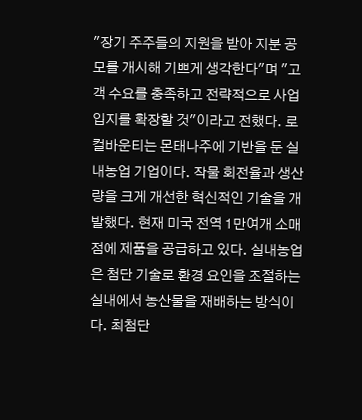"장기 주주들의 지원을 받아 지분 공모를 개시해 기쁘게 생각한다"며 "고객 수요를 충족하고 전략적으로 사업 입지를 확장할 것"이라고 전했다. 로컬바운티는 몬태나주에 기반을 둔 실내농업 기업이다. 작물 회전율과 생산량을 크게 개선한 혁신적인 기술을 개발했다. 현재 미국 전역 1만여개 소매점에 제품을 공급하고 있다. 실내농업은 첨단 기술로 환경 요인을 조절하는 실내에서 농산물을 재배하는 방식이다. 최첨단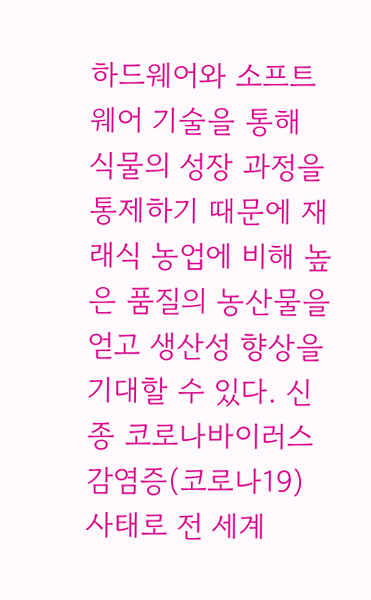하드웨어와 소프트웨어 기술을 통해 식물의 성장 과정을 통제하기 때문에 재래식 농업에 비해 높은 품질의 농산물을 얻고 생산성 향상을 기대할 수 있다. 신종 코로나바이러스 감염증(코로나19) 사태로 전 세계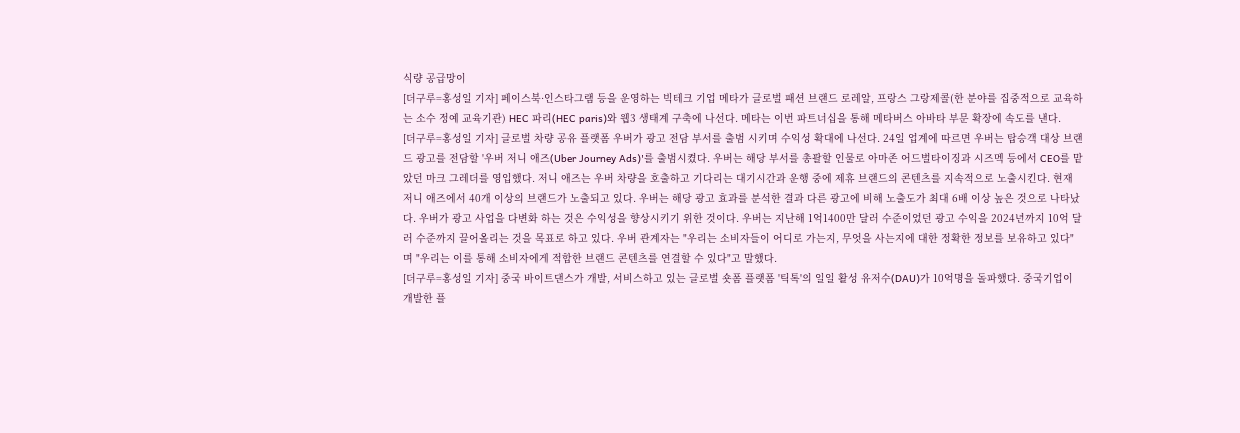식량 공급망이
[더구루=홍성일 기자] 페이스북·인스타그램 등을 운영하는 빅테크 기업 메타가 글로벌 패션 브랜드 로레알, 프랑스 그랑제콜(한 분야를 집중적으로 교육하는 소수 정예 교육기관) HEC 파리(HEC paris)와 웹3 생태계 구축에 나선다. 메타는 이번 파트너십을 통해 메타버스 아바타 부문 확장에 속도를 낸다.
[더구루=홍성일 기자] 글로벌 차량 공유 플랫폼 우버가 광고 전담 부서를 출범 시키며 수익성 확대에 나선다. 24일 업계에 따르면 우버는 탑승객 대상 브랜드 광고를 전담할 '우버 저니 애즈(Uber Journey Ads)'를 출범시켰다. 우버는 해당 부서를 총괄할 인물로 아마존 어드벌타이징과 시즈멕 등에서 CEO를 맡았던 마크 그레더를 영입했다. 저니 애즈는 우버 차량을 호출하고 기다리는 대기시간과 운행 중에 제휴 브랜드의 콘텐츠를 지속적으로 노출시킨다. 현재 저니 애즈에서 40개 이상의 브랜드가 노출되고 있다. 우버는 해당 광고 효과를 분석한 결과 다른 광고에 비해 노출도가 최대 6배 이상 높은 것으로 나타났다. 우버가 광고 사업을 다변화 하는 것은 수익성을 향상시키기 위한 것이다. 우버는 지난해 1억1400만 달러 수준이었던 광고 수익을 2024년까지 10억 달러 수준까지 끌어올리는 것을 목표로 하고 있다. 우버 관계자는 "우리는 소비자들이 어디로 가는지, 무엇을 사는지에 대한 정확한 정보를 보유하고 있다"며 "우리는 이를 통해 소비자에게 적합한 브랜드 콘텐츠를 연결할 수 있다"고 말했다.
[더구루=홍성일 기자] 중국 바이트댄스가 개발, 서비스하고 있는 글로벌 숏폼 플랫폼 '틱톡'의 일일 활성 유저수(DAU)가 10억명을 돌파했다. 중국기업이 개발한 플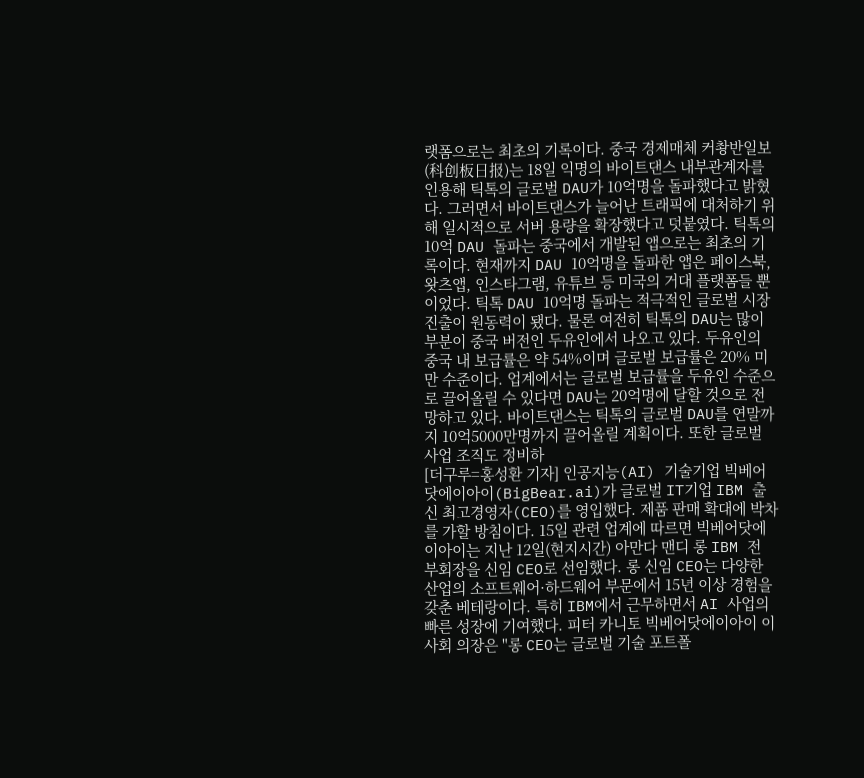랫폼으로는 최초의 기록이다. 중국 경제매체 커촹반일보(科创板日报)는 18일 익명의 바이트댄스 내부관계자를 인용해 틱톡의 글로벌 DAU가 10억명을 돌파했다고 밝혔다. 그러면서 바이트댄스가 늘어난 트래픽에 대처하기 위해 일시적으로 서버 용량을 확장했다고 덧붙였다. 틱톡의 10억 DAU 돌파는 중국에서 개발된 앱으로는 최초의 기록이다. 현재까지 DAU 10억명을 돌파한 앱은 페이스북, 왓츠앱, 인스타그램, 유튜브 등 미국의 거대 플랫폼들 뿐이었다. 틱톡 DAU 10억명 돌파는 적극적인 글로벌 시장 진출이 원동력이 됐다. 물론 여전히 틱톡의 DAU는 많이 부분이 중국 버전인 두유인에서 나오고 있다. 두유인의 중국 내 보급률은 약 54%이며 글로벌 보급률은 20% 미만 수준이다. 업계에서는 글로벌 보급률을 두유인 수준으로 끌어올릴 수 있다면 DAU는 20억명에 달할 것으로 전망하고 있다. 바이트댄스는 틱톡의 글로벌 DAU를 연말까지 10억5000만명까지 끌어올릴 계획이다. 또한 글로벌 사업 조직도 정비하
[더구루=홍성환 기자] 인공지능(AI) 기술기업 빅베어닷에이아이(BigBear.ai)가 글로벌 IT기업 IBM 출신 최고경영자(CEO)를 영입했다. 제품 판매 확대에 박차를 가할 방침이다. 15일 관련 업계에 따르면 빅베어닷에이아이는 지난 12일(현지시간) 아만다 맨디 롱 IBM 전 부회장을 신임 CEO로 선임했다. 롱 신임 CEO는 다양한 산업의 소프트웨어·하드웨어 부문에서 15년 이상 경험을 갖춘 베테랑이다. 특히 IBM에서 근무하면서 AI 사업의 빠른 성장에 기여했다. 피터 카니토 빅베어닷에이아이 이사회 의장은 "롱 CEO는 글로벌 기술 포트폴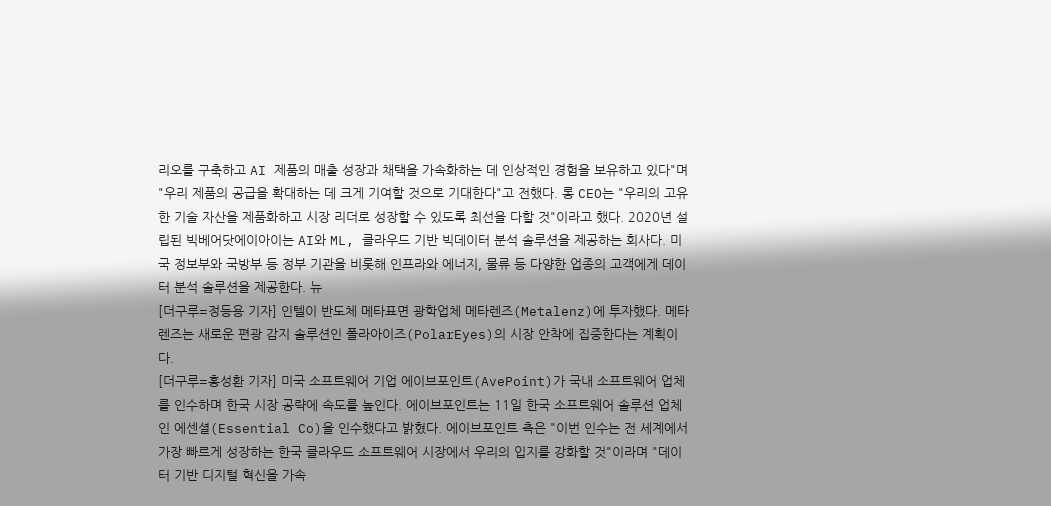리오를 구축하고 AI 제품의 매출 성장과 채택을 가속화하는 데 인상적인 경험을 보유하고 있다"며 "우리 제품의 공급을 확대하는 데 크게 기여할 것으로 기대한다"고 전했다. 롱 CEO는 "우리의 고유한 기술 자산을 제품화하고 시장 리더로 성장할 수 있도록 최선을 다할 것"이라고 했다. 2020년 설립된 빅베어닷에이아이는 AI와 ML, 클라우드 기반 빅데이터 분석 솔루션을 제공하는 회사다. 미국 정보부와 국방부 등 정부 기관을 비롯해 인프라와 에너지, 물류 등 다양한 업종의 고객에게 데이터 분석 솔루션을 제공한다. 뉴
[더구루=정등용 기자] 인텔이 반도체 메타표면 광학업체 메타렌즈(Metalenz)에 투자했다. 메타렌즈는 새로운 편광 감지 솔루션인 폴라아이즈(PolarEyes)의 시장 안착에 집중한다는 계획이다.
[더구루=홍성환 기자] 미국 소프트웨어 기업 에이브포인트(AvePoint)가 국내 소프트웨어 업체를 인수하며 한국 시장 공략에 속도를 높인다. 에이브포인트는 11일 한국 소프트웨어 솔루션 업체인 에센셜(Essential Co)을 인수했다고 밝혔다. 에이브포인트 측은 "이번 인수는 전 세계에서 가장 빠르게 성장하는 한국 클라우드 소프트웨어 시장에서 우리의 입지를 강화할 것"이라며 "데이터 기반 디지털 혁신을 가속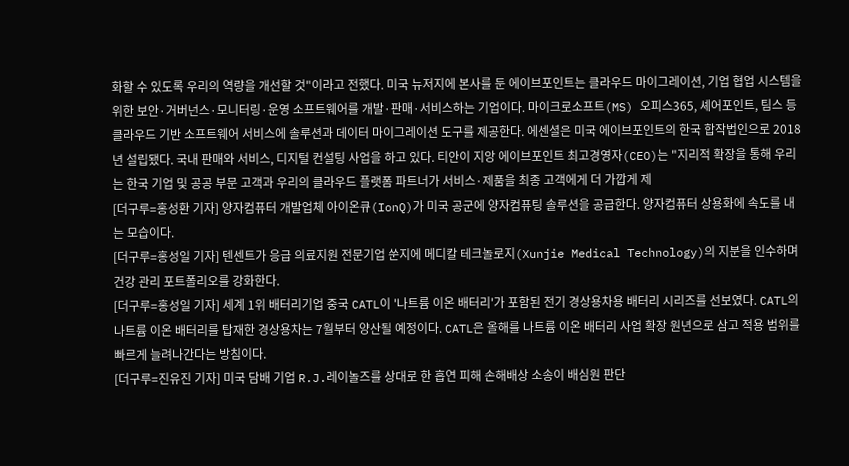화할 수 있도록 우리의 역량을 개선할 것"이라고 전했다. 미국 뉴저지에 본사를 둔 에이브포인트는 클라우드 마이그레이션, 기업 협업 시스템을 위한 보안·거버넌스·모니터링·운영 소프트웨어를 개발·판매·서비스하는 기업이다. 마이크로소프트(MS) 오피스365, 셰어포인트, 팀스 등 클라우드 기반 소프트웨어 서비스에 솔루션과 데이터 마이그레이션 도구를 제공한다. 에센셜은 미국 에이브포인트의 한국 합작법인으로 2018년 설립됐다. 국내 판매와 서비스, 디지털 컨설팅 사업을 하고 있다. 티안이 지앙 에이브포인트 최고경영자(CEO)는 "지리적 확장을 통해 우리는 한국 기업 및 공공 부문 고객과 우리의 클라우드 플랫폼 파트너가 서비스·제품을 최종 고객에게 더 가깝게 제
[더구루=홍성환 기자] 양자컴퓨터 개발업체 아이온큐(IonQ)가 미국 공군에 양자컴퓨팅 솔루션을 공급한다. 양자컴퓨터 상용화에 속도를 내는 모습이다.
[더구루=홍성일 기자] 텐센트가 응급 의료지원 전문기업 쑨지에 메디칼 테크놀로지(Xunjie Medical Technology)의 지분을 인수하며 건강 관리 포트폴리오를 강화한다.
[더구루=홍성일 기자] 세계 1위 배터리기업 중국 CATL이 '나트륨 이온 배터리'가 포함된 전기 경상용차용 배터리 시리즈를 선보였다. CATL의 나트륨 이온 배터리를 탑재한 경상용차는 7월부터 양산될 예정이다. CATL은 올해를 나트륨 이온 배터리 사업 확장 원년으로 삼고 적용 범위를 빠르게 늘려나간다는 방침이다.
[더구루=진유진 기자] 미국 담배 기업 R.J.레이놀즈를 상대로 한 흡연 피해 손해배상 소송이 배심원 판단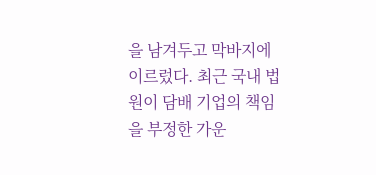을 남겨두고 막바지에 이르렀다. 최근 국내 법원이 담배 기업의 책임을 부정한 가운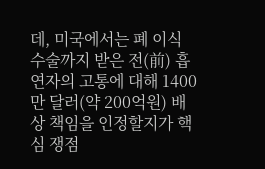데, 미국에서는 폐 이식 수술까지 받은 전(前) 흡연자의 고통에 대해 1400만 달러(약 200억원) 배상 책임을 인정할지가 핵심 쟁점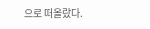으로 떠올랐다.